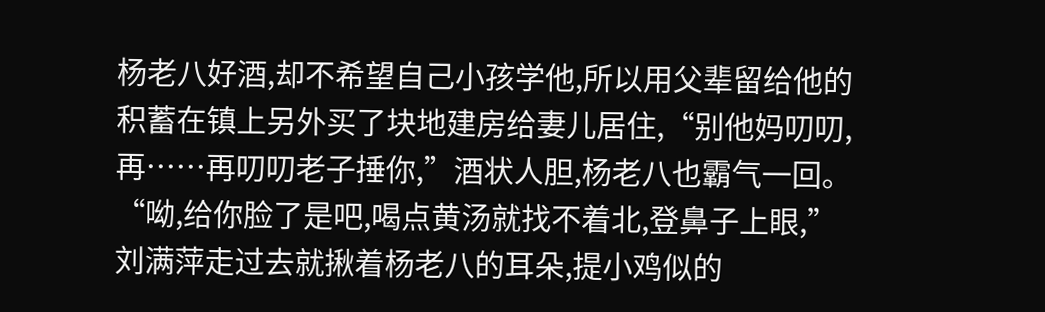杨老八好酒,却不希望自己小孩学他,所以用父辈留给他的积蓄在镇上另外买了块地建房给妻儿居住,“别他妈叨叨,再……再叨叨老子捶你,”酒状人胆,杨老八也霸气一回。
“呦,给你脸了是吧,喝点黄汤就找不着北,登鼻子上眼,”刘满萍走过去就揪着杨老八的耳朵,提小鸡似的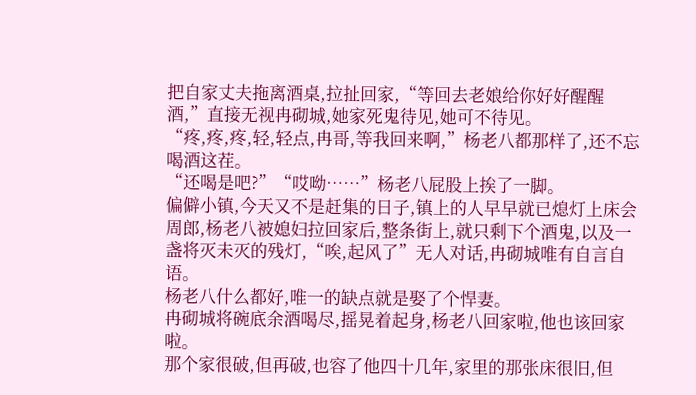把自家丈夫拖离酒桌,拉扯回家,“等回去老娘给你好好醒醒酒,”直接无视冉砌城,她家死鬼待见,她可不待见。
“疼,疼,疼,轻,轻点,冉哥,等我回来啊,”杨老八都那样了,还不忘喝酒这茬。
“还喝是吧?”“哎呦……”杨老八屁股上挨了一脚。
偏僻小镇,今天又不是赶集的日子,镇上的人早早就已熄灯上床会周郎,杨老八被媳妇拉回家后,整条街上,就只剩下个酒鬼,以及一盏将灭未灭的残灯,“唉,起风了”无人对话,冉砌城唯有自言自语。
杨老八什么都好,唯一的缺点就是娶了个悍妻。
冉砌城将碗底余酒喝尽,摇晃着起身,杨老八回家啦,他也该回家啦。
那个家很破,但再破,也容了他四十几年,家里的那张床很旧,但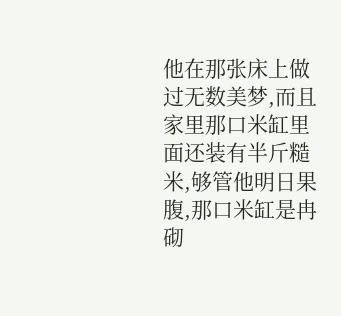他在那张床上做过无数美梦,而且家里那口米缸里面还装有半斤糙米,够管他明日果腹,那口米缸是冉砌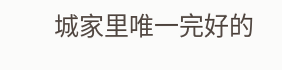城家里唯一完好的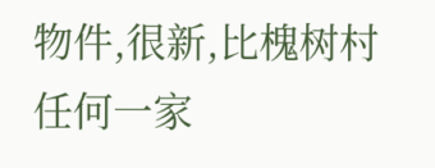物件,很新,比槐树村任何一家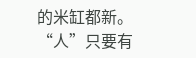的米缸都新。
“人”只要有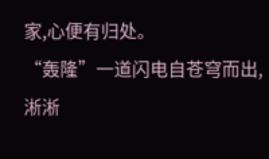家,心便有归处。
“轰隆”一道闪电自苍穹而出,淅淅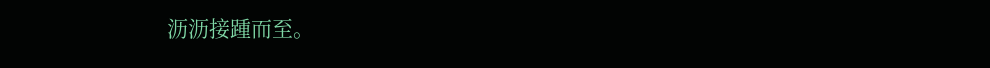沥沥接踵而至。